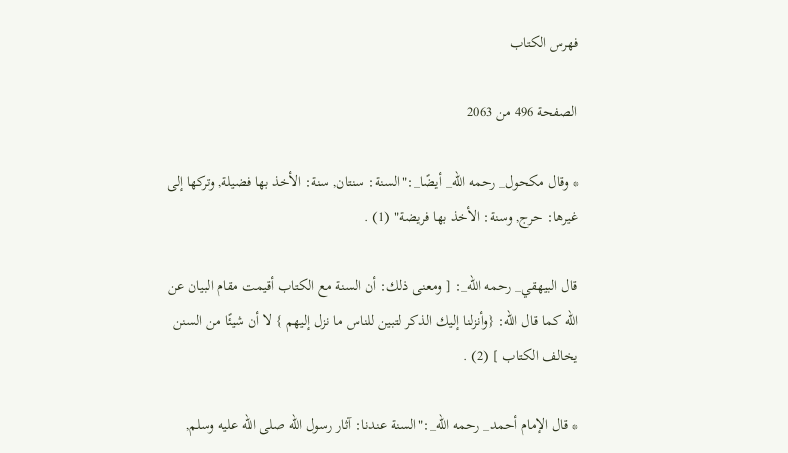فهرس الكتاب

الصفحة 496 من 2063

* وقال مكحول_ رحمه الله_ أيضًا_:"السنة: سنتان, سنة: الأخذ بها فضيلة, وتركها إلى غيرها: حرج, وسنة: الأخذ بها فريضة" (1) .

قال البيهقي_ رحمه الله_: [ ومعنى ذلك: أن السنة مع الكتاب أقيمت مقام البيان عن الله كما قال الله: {وأنزلنا إليك الذكر لتبين للناس ما نزل إليهم } لا أن شيئًا من السنن يخالف الكتاب ] (2) .

* قال الإمام أحمد_ رحمه الله_:"السنة عندنا: آثار رسول الله صلى الله عليه وسلم,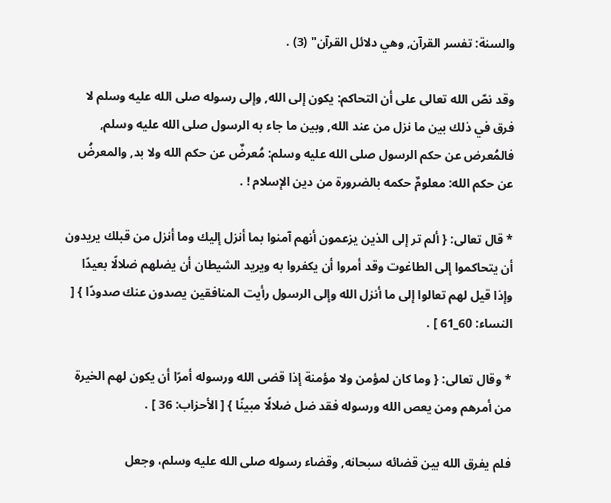والسنة: تفسر القرآن, وهي دلائل القرآن" (3) .

وقد نصّ الله تعالى على أن التحاكم: يكون إلى الله, وإلى رسوله صلى الله عليه وسلم لا فرق في ذلك بين ما نزل من عند الله, وبين ما جاء به الرسول صلى الله عليه وسلم, فالمُعرض عن حكم الرسول صلى الله عليه وسلم: مُعرضٌ عن حكم الله ولا بد, والمعرضُ عن حكم الله: معلومٌ حكمه بالضرورة من دين الإسلام ! .

* قال تعالى: { ألم تر إلى الذين يزعمون أنهم آمنوا بما أنزل إليك وما أنزل من قبلك يريدون أن يتحاكموا إلى الطاغوت وقد أمروا أن يكفروا به ويريد الشيطان أن يضلهم ضلالًا بعيدًا وإذا قيل لهم تعالوا إلى ما أنزل الله وإلى الرسول رأيت المنافقين يصدون عنك صدودًا } [ النساء: 60_61 ] .

* وقال تعالى: { وما كان لمؤمن ولا مؤمنة إذا قضى الله ورسوله أمرًا أن يكون لهم الخيرة من أمرهم ومن يعص الله ورسوله فقد ضل ضلالًا مبينًا } [ الأحزاب: 36 ] .

فلم يفرق الله بين قضائه سبحانه, وقضاء رسوله صلى الله عليه وسلم، وجعل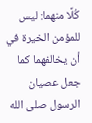كُلًا منهما: ليس للمؤمن الخيرة في أن يخالفهما كما جعل عصيان الرسول صلى الله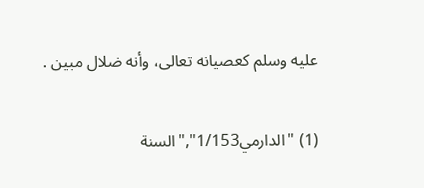عليه وسلم كعصيانه تعالى، وأنه ضلال مبين .

(1) "الدارمي1/153","السنة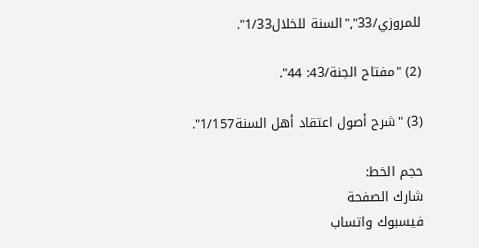للمروزي/33","السنة للخلال1/33".

(2) "مفتاح الجنة/43: 44".

(3) "شرح أصول اعتقاد أهل السنة1/157".

حجم الخط:
شارك الصفحة
فيسبوك واتساب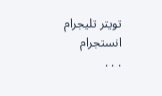تويتر تليجرام انستجرام
. . .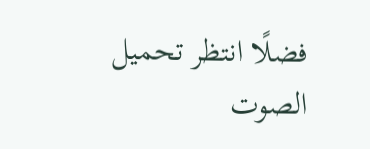فضلًا انتظر تحميل الصوت